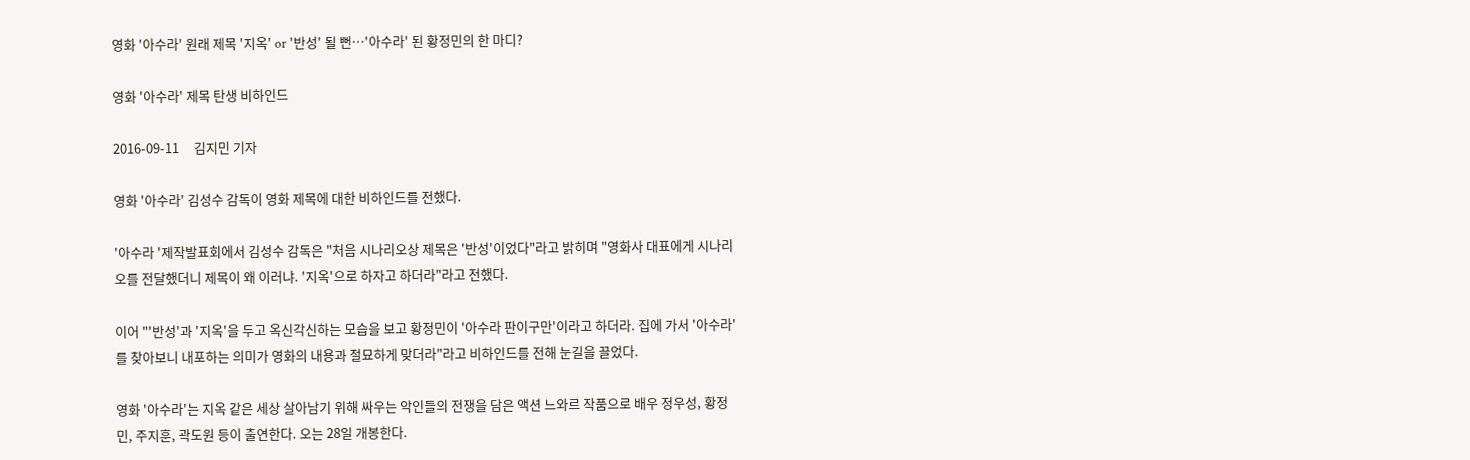영화 '아수라' 원래 제목 '지옥' or '반성' 될 뻔…'아수라' 된 황정민의 한 마디?

영화 '아수라' 제목 탄생 비하인드

2016-09-11     김지민 기자

영화 '아수라' 김성수 감독이 영화 제목에 대한 비하인드를 전했다.

'아수라 '제작발표회에서 김성수 감독은 "처음 시나리오상 제목은 '반성'이었다"라고 밝히며 "영화사 대표에게 시나리오를 전달했더니 제목이 왜 이러냐. '지옥'으로 하자고 하더라"라고 전했다.

이어 "'반성'과 '지옥'을 두고 옥신각신하는 모습을 보고 황정민이 '아수라 판이구만'이라고 하더라. 집에 가서 '아수라'를 찾아보니 내포하는 의미가 영화의 내용과 절묘하게 맞더라"라고 비하인드를 전해 눈길을 끌었다.

영화 '아수라'는 지옥 같은 세상 살아남기 위해 싸우는 악인들의 전쟁을 담은 액션 느와르 작품으로 배우 정우성, 황정민, 주지훈, 곽도원 등이 출연한다. 오는 28일 개봉한다.